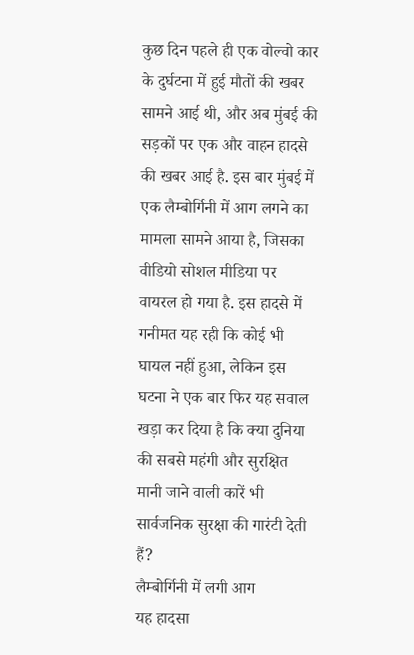कुछ दिन पहले ही एक वोल्वो कार के दुर्घटना में हुई मौतों की खबर सामने आई थी, और अब मुंबई की सड़कों पर एक और वाहन हादसे की खबर आई है. इस बार मुंबई में एक लैम्बोर्गिनी में आग लगने का मामला सामने आया है, जिसका वीडियो सोशल मीडिया पर वायरल हो गया है. इस हादसे में गनीमत यह रही कि कोई भी घायल नहीं हुआ, लेकिन इस घटना ने एक बार फिर यह सवाल खड़ा कर दिया है कि क्या दुनिया की सबसे महंगी और सुरक्षित मानी जाने वाली कारें भी सार्वजनिक सुरक्षा की गारंटी देती हैं?
लैम्बोर्गिनी में लगी आग
यह हादसा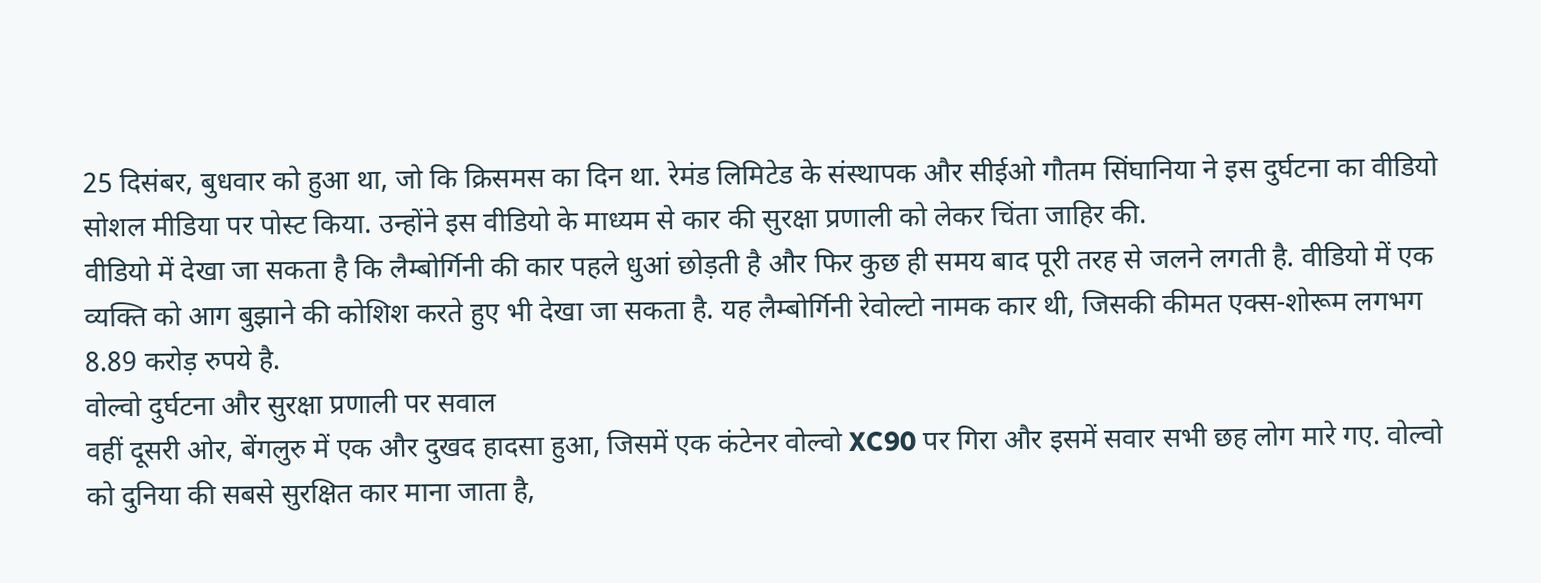25 दिसंबर, बुधवार को हुआ था, जो कि क्रिसमस का दिन था. रेमंड लिमिटेड के संस्थापक और सीईओ गौतम सिंघानिया ने इस दुर्घटना का वीडियो सोशल मीडिया पर पोस्ट किया. उन्होंने इस वीडियो के माध्यम से कार की सुरक्षा प्रणाली को लेकर चिंता जाहिर की.
वीडियो में देखा जा सकता है कि लैम्बोर्गिनी की कार पहले धुआं छोड़ती है और फिर कुछ ही समय बाद पूरी तरह से जलने लगती है. वीडियो में एक व्यक्ति को आग बुझाने की कोशिश करते हुए भी देखा जा सकता है. यह लैम्बोर्गिनी रेवोल्टो नामक कार थी, जिसकी कीमत एक्स-शोरूम लगभग 8.89 करोड़ रुपये है.
वोल्वो दुर्घटना और सुरक्षा प्रणाली पर सवाल
वहीं दूसरी ओर, बेंगलुरु में एक और दुखद हादसा हुआ, जिसमें एक कंटेनर वोल्वो XC90 पर गिरा और इसमें सवार सभी छह लोग मारे गए. वोल्वो को दुनिया की सबसे सुरक्षित कार माना जाता है,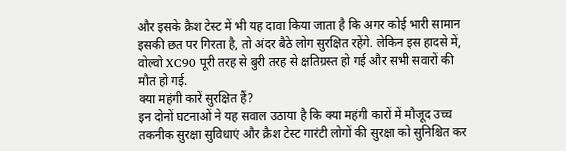और इसके क्रैश टेस्ट में भी यह दावा किया जाता है कि अगर कोई भारी सामान इसकी छत पर गिरता है, तो अंदर बैठे लोग सुरक्षित रहेंगे. लेकिन इस हादसे में, वोल्वो XC90 पूरी तरह से बुरी तरह से क्षतिग्रस्त हो गई और सभी सवारों की मौत हो गई.
क्या महंगी कारें सुरक्षित हैं?
इन दोनों घटनाओं ने यह सवाल उठाया है कि क्या महंगी कारों में मौजूद उच्च तकनीक सुरक्षा सुविधाएं और क्रैश टेस्ट गारंटी लोगों की सुरक्षा को सुनिश्चित कर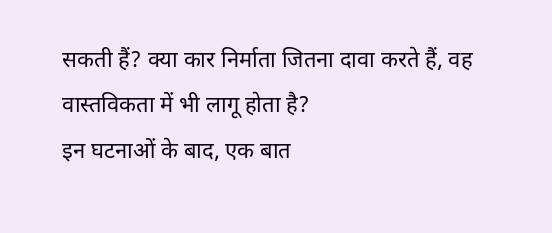सकती हैं? क्या कार निर्माता जितना दावा करते हैं, वह वास्तविकता में भी लागू होता है?
इन घटनाओं के बाद, एक बात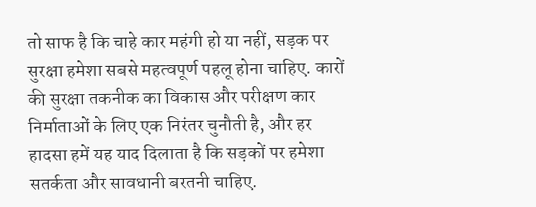तो साफ है कि चाहे कार महंगी हो या नहीं, सड़क पर सुरक्षा हमेशा सबसे महत्वपूर्ण पहलू होना चाहिए. कारों की सुरक्षा तकनीक का विकास और परीक्षण कार निर्माताओं के लिए एक निरंतर चुनौती है, और हर हादसा हमें यह याद दिलाता है कि सड़कों पर हमेशा सतर्कता और सावधानी बरतनी चाहिए.